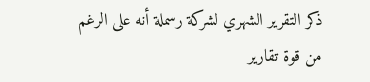ذكر التقرير الشهري لشركة رسملة أنه على الرغم من قوة تقارير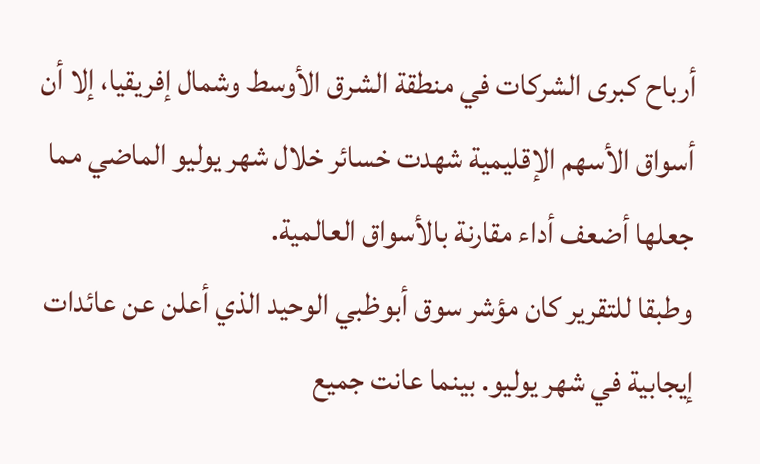أرباح كبرى الشركات في منطقة الشرق الأوسط وشمال إفريقيا، إلا أن أسواق الأسهم الإقليمية شهدت خسائر خلال شهر يوليو الماضي مما جعلها أضعف أداء مقارنة بالأسواق العالمية.
وطبقا للتقرير كان مؤشر سوق أبوظبي الوحيد الذي أعلن عن عائدات إيجابية في شهر يوليو. بينما عانت جميع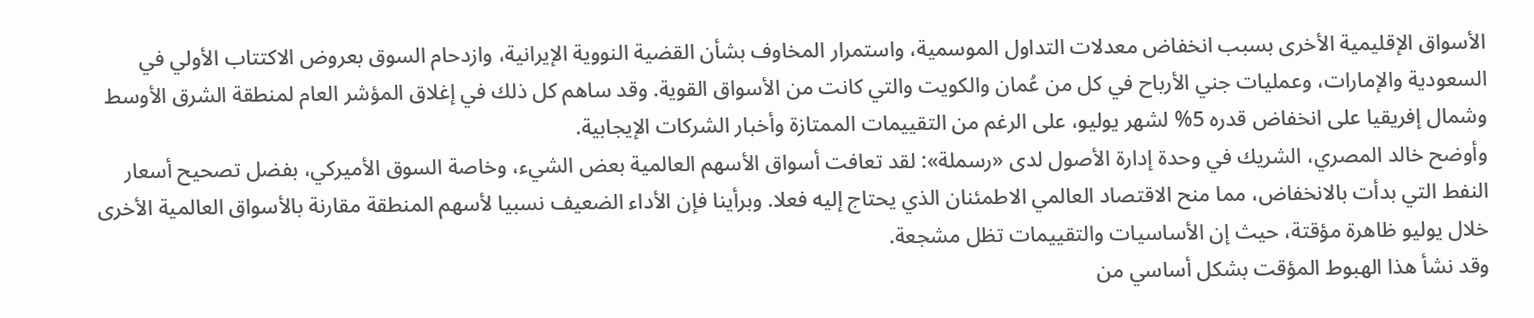الأسواق الإقليمية الأخرى بسبب انخفاض معدلات التداول الموسمية، واستمرار المخاوف بشأن القضية النووية الإيرانية، وازدحام السوق بعروض الاكتتاب الأولي في السعودية والإمارات، وعمليات جني الأرباح في كل من عُمان والكويت والتي كانت من الأسواق القوية. وقد ساهم كل ذلك في إغلاق المؤشر العام لمنطقة الشرق الأوسط وشمال إفريقيا على انخفاض قدره 5% لشهر يوليو، على الرغم من التقييمات الممتازة وأخبار الشركات الإيجابية.
وأوضح خالد المصري، الشريك في وحدة إدارة الأصول لدى «رسملة»: لقد تعافت أسواق الأسهم العالمية بعض الشيء، وخاصة السوق الأميركي، بفضل تصحيح أسعار النفط التي بدأت بالانخفاض، مما منح الاقتصاد العالمي الاطمئنان الذي يحتاج إليه فعلا. وبرأينا فإن الأداء الضعيف نسبيا لأسهم المنطقة مقارنة بالأسواق العالمية الأخرى خلال يوليو ظاهرة مؤقتة، حيث إن الأساسيات والتقييمات تظل مشجعة.
وقد نشأ هذا الهبوط المؤقت بشكل أساسي من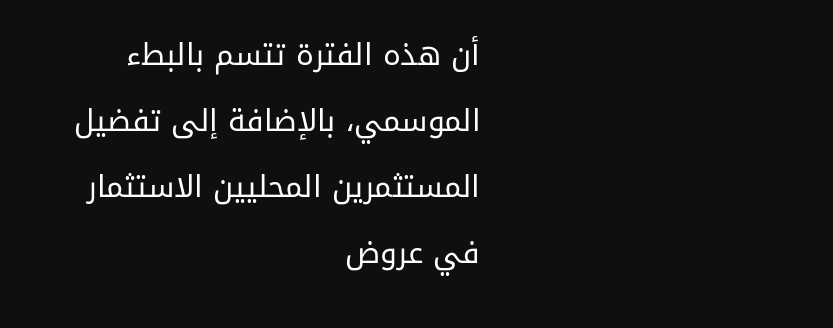أن هذه الفترة تتسم بالبطء الموسمي، بالإضافة إلى تفضيل المستثمرين المحليين الاستثمار في عروض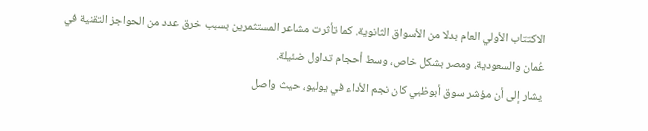الاكتتاب الأولي العام بدلا من الأسواق الثانوية. كما تأثرت مشاعر المستثمرين بسبب خرق عدد من الحواجز التقنية في عُمان والسعودية، ومصر بشكل خاص، وسط أحجام تداول ضئيلة.
يشار إلى أن مؤشر سوق أبوظبي كان نجم الأداء في يوليو، حيث واصل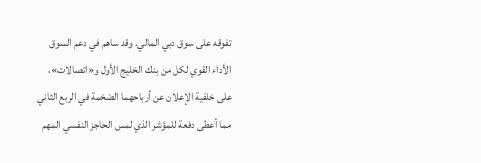تفوقه على سوق دبي المالي. وقد ساهم في دعم السوق الأداء القوي لكل من بنك الخليج الأول و«اتصالات»، على خلفية الإعلان عن أرباحهما الضخمة في الربع الثاني مما أعطى دفعة للمؤشر الذي لمس الحاجز النفسي المهم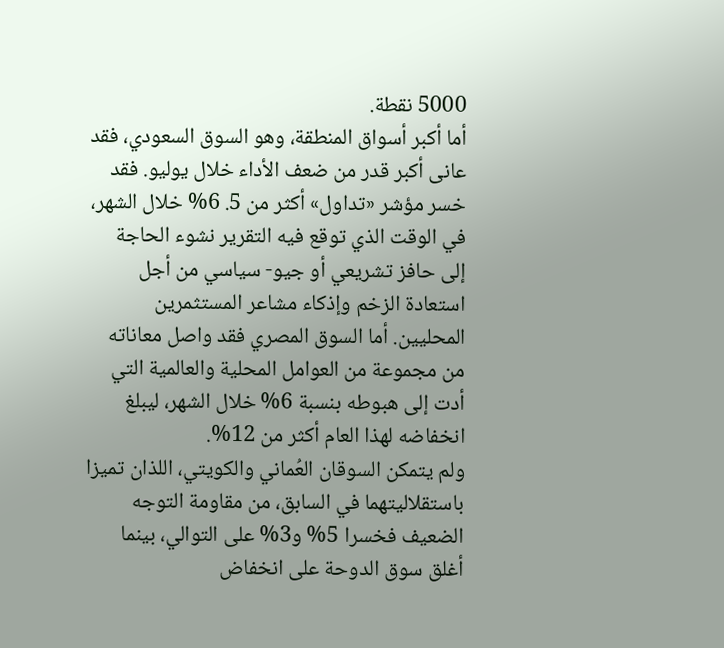5000 نقطة.
أما أكبر أسواق المنطقة، وهو السوق السعودي، فقد عانى أكبر قدر من ضعف الأداء خلال يوليو. فقد خسر مؤشر «تداول» أكثر من 5. 6% خلال الشهر، في الوقت الذي توقع فيه التقرير نشوء الحاجة إلى حافز تشريعي أو جيو- سياسي من أجل استعادة الزخم وإذكاء مشاعر المستثمرين المحليين. أما السوق المصري فقد واصل معاناته من مجموعة من العوامل المحلية والعالمية التي أدت إلى هبوطه بنسبة 6% خلال الشهر، ليبلغ انخفاضه لهذا العام أكثر من 12%.
ولم يتمكن السوقان العُماني والكويتي، اللذان تميزا باستقلاليتهما في السابق، من مقاومة التوجه الضعيف فخسرا 5% و3% على التوالي، بينما أغلق سوق الدوحة على انخفاض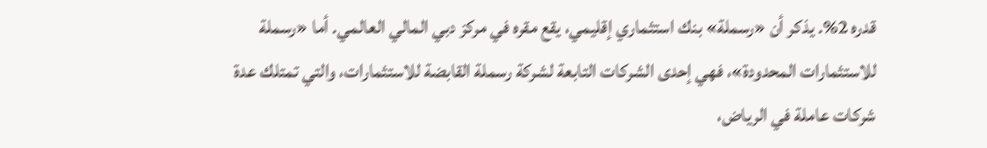قدره 2%. يذكر أن «رسملة» بنك استثماري إقليمي، يقع مقره في مركز دبي المالي العالمي. أما «رسملة للاستثمارات المحدودة»، فهي إحدى الشركات التابعة لشركة رسملة القابضة للاستثمارات، والتي تمتلك عدة شركات عاملة في الرياض،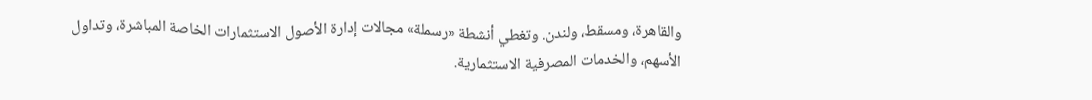والقاهرة، ومسقط، ولندن. وتغطي أنشطة «رسملة» مجالات إدارة الأصول الاستثمارات الخاصة المباشرة، وتداول الأسهم، والخدمات المصرفية الاستثمارية.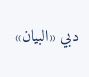دبي «البيان»